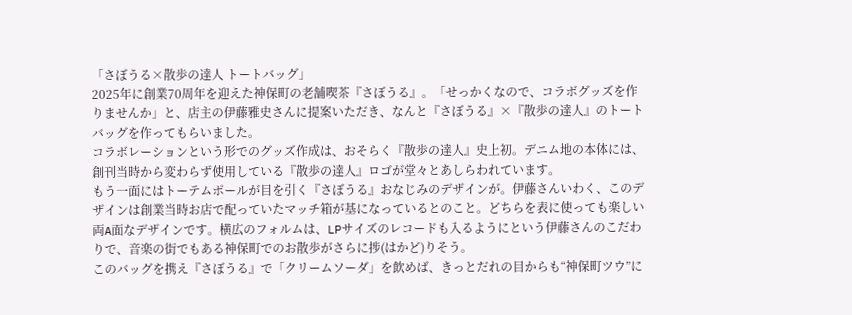「さぼうる×散歩の達人 トートバッグ」
2025年に創業70周年を迎えた神保町の老舗喫茶『さぼうる』。「せっかくなので、コラボグッズを作りませんか」と、店主の伊藤雅史さんに提案いただき、なんと『さぼうる』×『散歩の達人』のトートバッグを作ってもらいました。
コラボレーションという形でのグッズ作成は、おそらく『散歩の達人』史上初。デニム地の本体には、創刊当時から変わらず使用している『散歩の達人』ロゴが堂々とあしらわれています。
もう一面にはトーテムポールが目を引く『さぼうる』おなじみのデザインが。伊藤さんいわく、このデザインは創業当時お店で配っていたマッチ箱が基になっているとのこと。どちらを表に使っても楽しい両A面なデザインです。横広のフォルムは、LPサイズのレコードも入るようにという伊藤さんのこだわりで、音楽の街でもある神保町でのお散歩がさらに捗(はかど)りそう。
このバッグを携え『さぼうる』で「クリームソーダ」を飲めば、きっとだれの目からも“神保町ツウ”に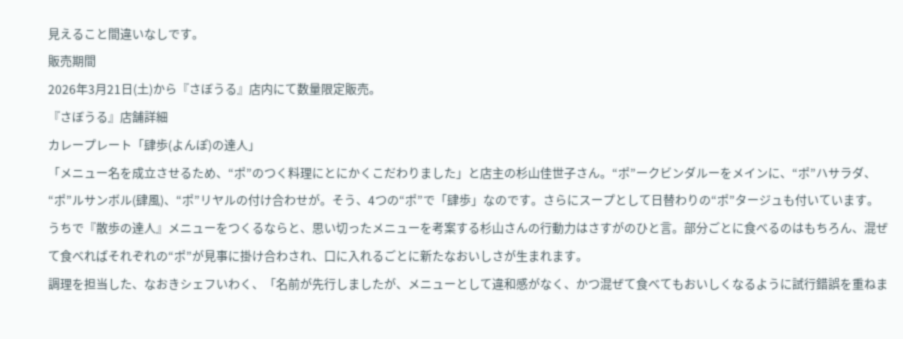見えること間違いなしです。
販売期間
2026年3月21日(土)から『さぼうる』店内にて数量限定販売。
『さぼうる』店舗詳細
カレープレート「肆歩(よんぽ)の達人」
「メニュー名を成立させるため、“ポ”のつく料理にとにかくこだわりました」と店主の杉山佳世子さん。“ポ”ークビンダルーをメインに、“ポ”ハサラダ、“ポ”ルサンボル(肆風)、“ポ”リヤルの付け合わせが。そう、4つの“ポ”で「肆歩」なのです。さらにスープとして日替わりの“ポ”タージュも付いています。
うちで『散歩の達人』メニューをつくるならと、思い切ったメニューを考案する杉山さんの行動力はさすがのひと言。部分ごとに食べるのはもちろん、混ぜて食べればそれぞれの“ポ”が見事に掛け合わされ、口に入れるごとに新たなおいしさが生まれます。
調理を担当した、なおきシェフいわく、「名前が先行しましたが、メニューとして違和感がなく、かつ混ぜて食べてもおいしくなるように試行錯誤を重ねま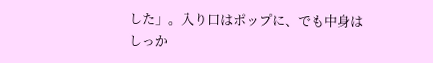した」。入り口はポップに、でも中身はしっか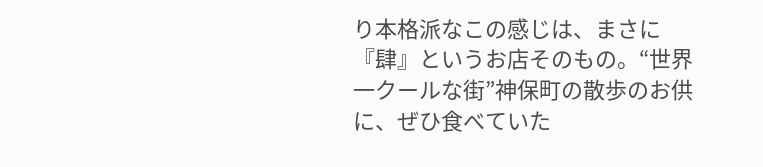り本格派なこの感じは、まさに『肆』というお店そのもの。“世界一クールな街”神保町の散歩のお供に、ぜひ食べていた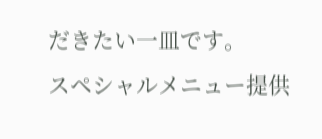だきたい一皿です。
スペシャルメニュー提供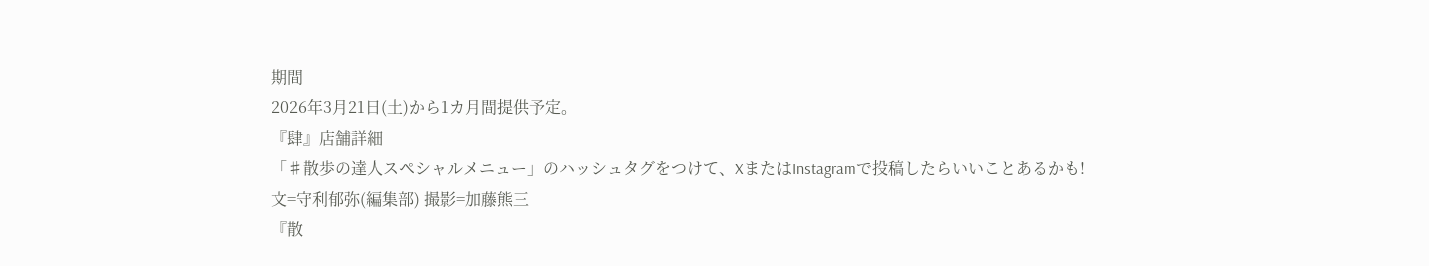期間
2026年3月21日(土)から1カ月間提供予定。
『肆』店舗詳細
「♯散歩の達人スペシャルメニュー」のハッシュタグをつけて、XまたはInstagramで投稿したらいいことあるかも!
文=守利郁弥(編集部) 撮影=加藤熊三
『散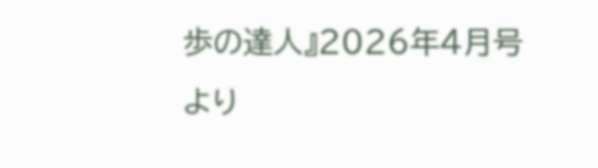歩の達人』2026年4月号より